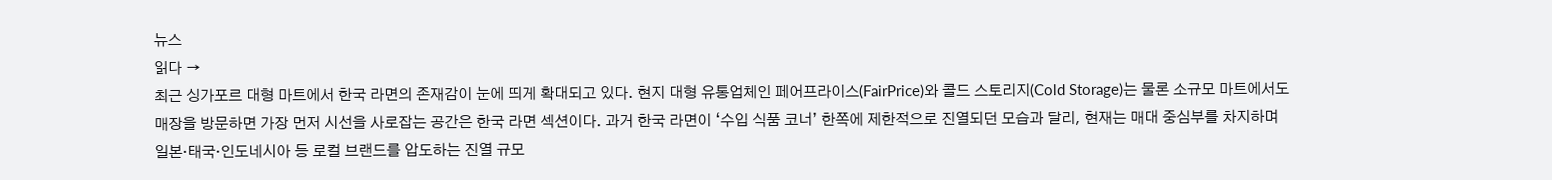뉴스
읽다 →
최근 싱가포르 대형 마트에서 한국 라면의 존재감이 눈에 띄게 확대되고 있다. 현지 대형 유통업체인 페어프라이스(FairPrice)와 콜드 스토리지(Cold Storage)는 물론 소규모 마트에서도 매장을 방문하면 가장 먼저 시선을 사로잡는 공간은 한국 라면 섹션이다. 과거 한국 라면이 ‘수입 식품 코너’ 한쪽에 제한적으로 진열되던 모습과 달리, 현재는 매대 중심부를 차지하며 일본·태국·인도네시아 등 로컬 브랜드를 압도하는 진열 규모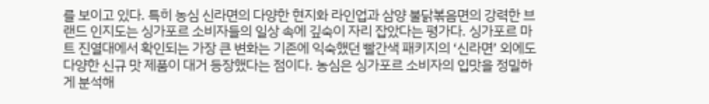를 보이고 있다. 특히 농심 신라면의 다양한 현지화 라인업과 삼양 불닭볶음면의 강력한 브랜드 인지도는 싱가포르 소비자들의 일상 속에 깊숙이 자리 잡았다는 평가다. 싱가포르 마트 진열대에서 확인되는 가장 큰 변화는 기존에 익숙했던 빨간색 패키지의 ‘신라면’ 외에도 다양한 신규 맛 제품이 대거 등장했다는 점이다. 농심은 싱가포르 소비자의 입맛을 정밀하게 분석해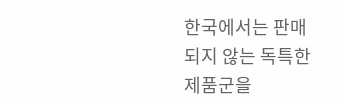한국에서는 판매되지 않는 독특한 제품군을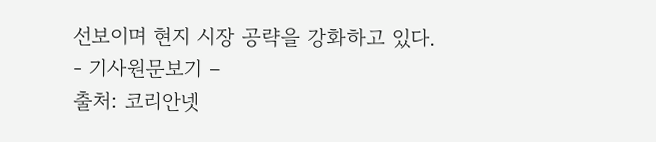선보이며 현지 시장 공략을 강화하고 있다.
- 기사원문보기 –
출처: 코리안넷